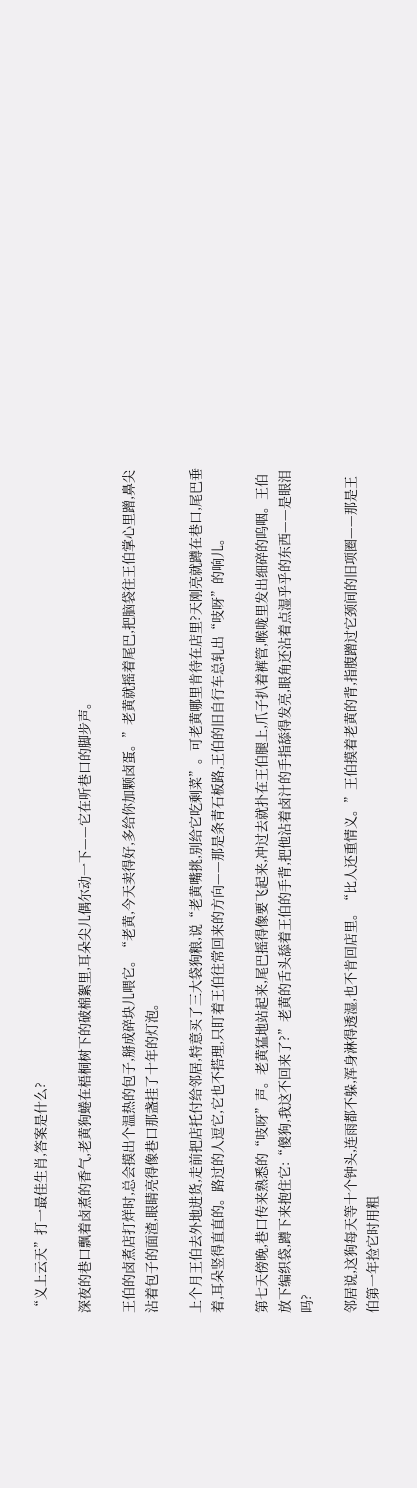“义上云天”打一最佳生肖,答案是什么?

深夜的巷口飘着卤煮的香气,老黄狗蜷在梧桐树下的破棉絮里,耳朵尖儿偶尔动一下——它在听巷口的脚步声。

王伯的卤煮店打烊时,总会摸出个温热的包子,掰成碎块儿喂它。“老黄,今天卖得好,多给你加颗卤蛋。”老黄就摇着尾巴,把脑袋往王伯掌心里蹭,鼻尖沾着包子的面渣,眼睛亮得像巷口那盏挂了十年的灯泡。

上个月王伯去外地进货,走前把店托付给邻居,特意买了三大袋狗粮,说“老黄嘴挑,别给它吃剩菜”。可老黄哪里肯待在店里?天刚亮就蹲在巷口,尾巴垂着,耳朵竖得直直的。路过的人逗它,它也不搭理,只盯着王伯往常回来的方向——那是条青石板路,王伯的旧自行车总轧出“吱呀”的响儿。

第七天傍晚,巷口传来熟悉的“吱呀”声。老黄猛地站起来,尾巴摇得像要飞起来,冲过去就扑在王伯腿上,爪子扒着裤管,喉咙里发出细碎的呜咽。王伯放下编织袋,蹲下来抱住它:“傻狗,我这不回来了?”老黄的舌头舔着王伯的手背,把他沾着卤汁的手指舔得发亮,眼角还沾着点湿乎乎的东西——是眼泪吗?

邻居说,这狗每天等十个钟头,连雨都不躲,浑身淋得透湿,也不肯回店里。“比人还重情义。”王伯摸着老黄的背,指腹蹭过它颈间的旧项圈——那是王伯第一年捡它时用粗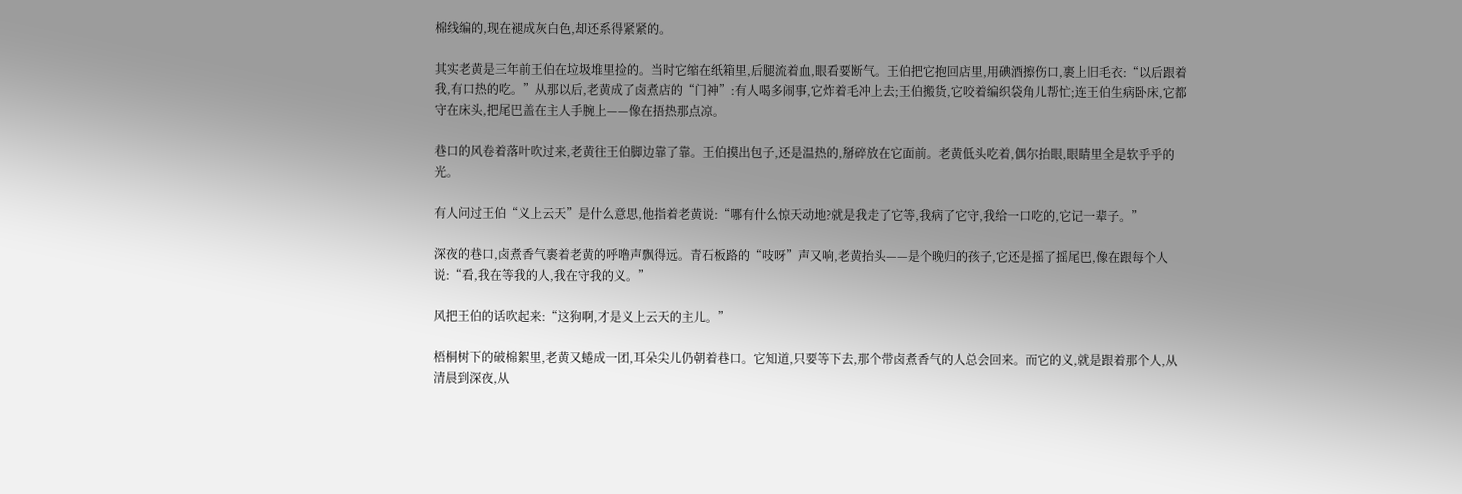棉线编的,现在褪成灰白色,却还系得紧紧的。

其实老黄是三年前王伯在垃圾堆里捡的。当时它缩在纸箱里,后腿流着血,眼看要断气。王伯把它抱回店里,用碘酒擦伤口,裹上旧毛衣:“以后跟着我,有口热的吃。”从那以后,老黄成了卤煮店的“门神”:有人喝多闹事,它炸着毛冲上去;王伯搬货,它咬着编织袋角儿帮忙;连王伯生病卧床,它都守在床头,把尾巴盖在主人手腕上——像在捂热那点凉。

巷口的风卷着落叶吹过来,老黄往王伯脚边靠了靠。王伯摸出包子,还是温热的,掰碎放在它面前。老黄低头吃着,偶尔抬眼,眼睛里全是软乎乎的光。

有人问过王伯“义上云天”是什么意思,他指着老黄说:“哪有什么惊天动地?就是我走了它等,我病了它守,我给一口吃的,它记一辈子。”

深夜的巷口,卤煮香气裹着老黄的呼噜声飘得远。青石板路的“吱呀”声又响,老黄抬头——是个晚归的孩子,它还是摇了摇尾巴,像在跟每个人说:“看,我在等我的人,我在守我的义。”

风把王伯的话吹起来:“这狗啊,才是义上云天的主儿。”

梧桐树下的破棉絮里,老黄又蜷成一团,耳朵尖儿仍朝着巷口。它知道,只要等下去,那个带卤煮香气的人总会回来。而它的义,就是跟着那个人,从清晨到深夜,从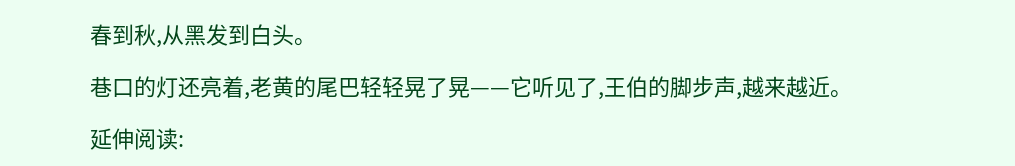春到秋,从黑发到白头。

巷口的灯还亮着,老黄的尾巴轻轻晃了晃——它听见了,王伯的脚步声,越来越近。

延伸阅读: